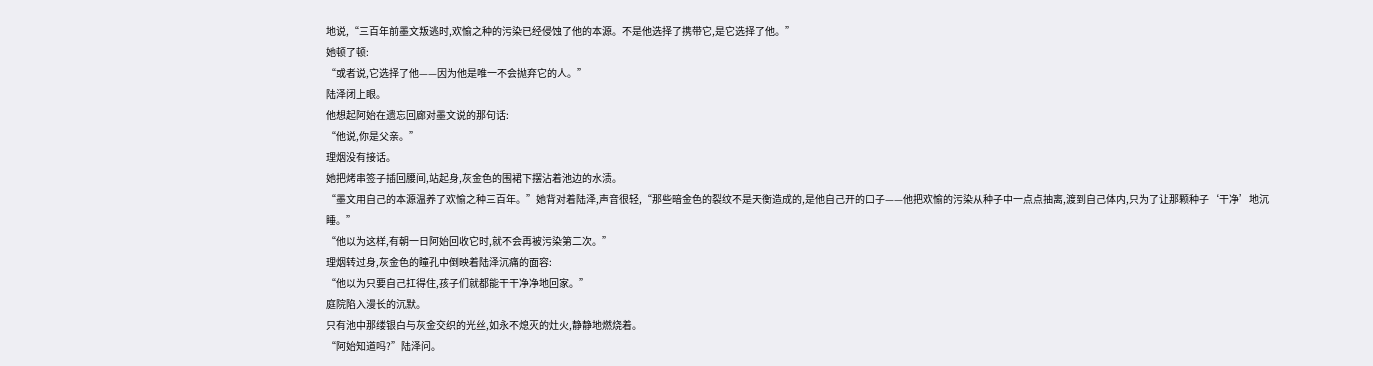地说,“三百年前墨文叛逃时,欢愉之种的污染已经侵蚀了他的本源。不是他选择了携带它,是它选择了他。”
她顿了顿:
“或者说,它选择了他——因为他是唯一不会抛弃它的人。”
陆泽闭上眼。
他想起阿始在遗忘回廊对墨文说的那句话:
“他说,你是父亲。”
理烟没有接话。
她把烤串签子插回腰间,站起身,灰金色的围裙下摆沾着池边的水渍。
“墨文用自己的本源温养了欢愉之种三百年。”她背对着陆泽,声音很轻,“那些暗金色的裂纹不是天衡造成的,是他自己开的口子——他把欢愉的污染从种子中一点点抽离,渡到自己体内,只为了让那颗种子‘干净’地沉睡。”
“他以为这样,有朝一日阿始回收它时,就不会再被污染第二次。”
理烟转过身,灰金色的瞳孔中倒映着陆泽沉痛的面容:
“他以为只要自己扛得住,孩子们就都能干干净净地回家。”
庭院陷入漫长的沉默。
只有池中那缕银白与灰金交织的光丝,如永不熄灭的灶火,静静地燃烧着。
“阿始知道吗?”陆泽问。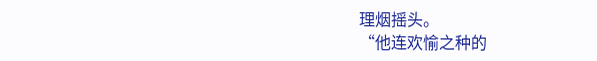理烟摇头。
“他连欢愉之种的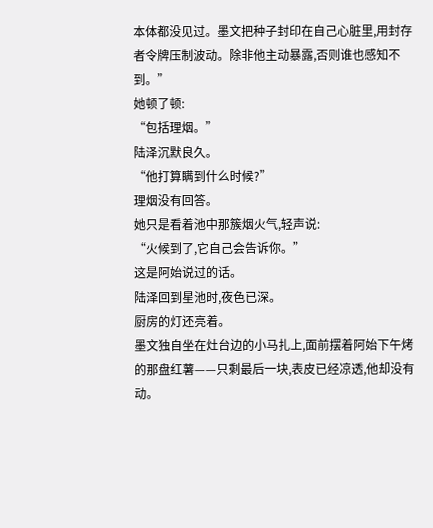本体都没见过。墨文把种子封印在自己心脏里,用封存者令牌压制波动。除非他主动暴露,否则谁也感知不到。”
她顿了顿:
“包括理烟。”
陆泽沉默良久。
“他打算瞒到什么时候?”
理烟没有回答。
她只是看着池中那簇烟火气,轻声说:
“火候到了,它自己会告诉你。”
这是阿始说过的话。
陆泽回到星池时,夜色已深。
厨房的灯还亮着。
墨文独自坐在灶台边的小马扎上,面前摆着阿始下午烤的那盘红薯——只剩最后一块,表皮已经凉透,他却没有动。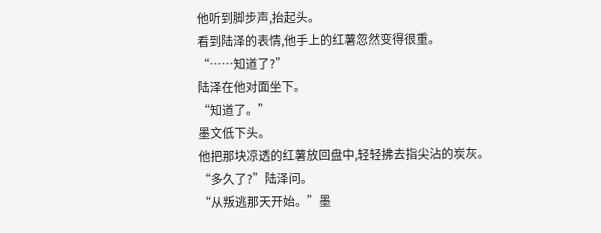他听到脚步声,抬起头。
看到陆泽的表情,他手上的红薯忽然变得很重。
“……知道了?”
陆泽在他对面坐下。
“知道了。”
墨文低下头。
他把那块凉透的红薯放回盘中,轻轻拂去指尖沾的炭灰。
“多久了?”陆泽问。
“从叛逃那天开始。”墨